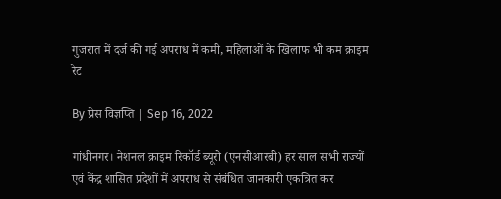गुजरात में दर्ज की गई अपराध में कमी, महिलाओं के खिलाफ भी कम क्राइम रेट

By प्रेस विज्ञप्ति | Sep 16, 2022

गांधीनगर। नेशनल क्राइम रिकॉर्ड ब्यूरो (एनसीआरबी) हर साल सभी राज्यों एवं केंद्र शासित प्रदेशों में अपराध से संबंधित जानकारी एकत्रित कर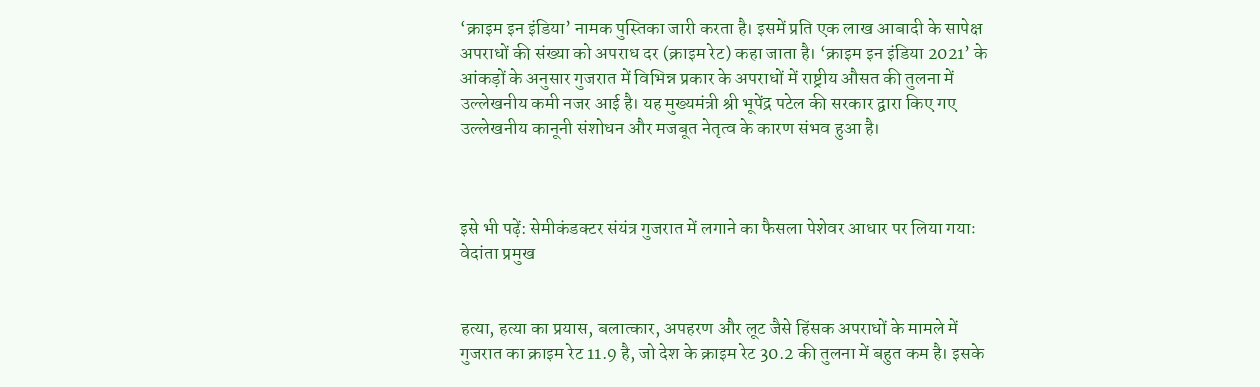‘क्राइम इन इंडिया’ नामक पुस्तिका जारी करता है। इसमें प्रति एक लाख आबादी के सापेक्ष अपराधों की संख्या को अपराध दर (क्राइम रेट) कहा जाता है। ‘क्राइम इन इंडिया 2021’ के आंकड़ों के अनुसार गुजरात में विभिन्न प्रकार के अपराधों में राष्ट्रीय औसत की तुलना में उल्लेखनीय कमी नजर आई है। यह मुख्यमंत्री श्री भूपेंद्र पटेल की सरकार द्वारा किए गए उल्लेखनीय कानूनी संशोधन और मजबूत नेतृत्व के कारण संभव हुआ है।



इसे भी पढ़ें: सेमीकंडक्टर संयंत्र गुजरात में लगाने का फैसला पेशेवर आधार पर लिया गयाः वेदांता प्रमुख


हत्या, हत्या का प्रयास, बलात्कार, अपहरण और लूट जैसे हिंसक अपराधों के मामले में गुजरात का क्राइम रेट 11.9 है, जो देश के क्राइम रेट 30.2 की तुलना में बहुत कम है। इसके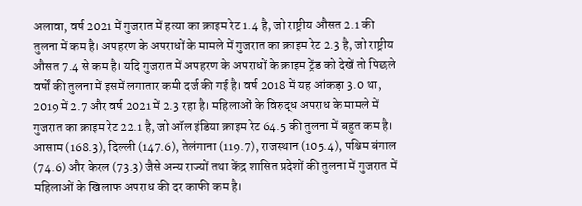अलावा, वर्ष 2021 में गुजरात में हत्या का क्राइम रेट 1.4 है, जो राष्ट्रीय औसत 2.1 की तुलना में कम है। अपहरण के अपराधों के मामले में गुजरात का क्राइम रेट 2.3 है, जो राष्ट्रीय औसत 7.4 से कम है। यदि गुजरात में अपहरण के अपराधों के क्राइम ट्रेंड को देखें तो पिछले वर्षों की तुलना में इसमें लगातार कमी दर्ज की गई है। वर्ष 2018 में यह आंकड़ा 3.0 था, 2019 में 2.7 और वर्ष 2021 में 2.3 रहा है। महिलाओं के विरुद्ध अपराध के मामले में गुजरात का क्राइम रेट 22.1 है, जो ऑल इंडिया क्राइम रेट 64.5 की तुलना में बहुत कम है। आसाम (168.3), दिल्ली (147.6), तेलंगाना (119.7), राजस्थान (105.4), पश्चिम बंगाल (74.6) और केरल (73.3) जैसे अन्य राज्यों तथा केंद्र शासित प्रदेशों की तुलना में गुजरात में महिलाओं के खिलाफ अपराध की दर काफी कम है।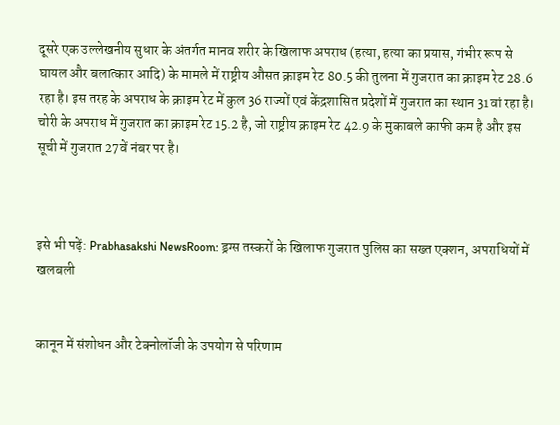दूसरे एक उल्लेखनीय सुधार के अंतर्गत मानव शरीर के खिलाफ अपराध (हत्या, हत्या का प्रयास, गंभीर रूप से घायल और बलात्कार आदि) के मामले में राष्ट्रीय औसत क्राइम रेट 80.5 की तुलना में गुजरात का क्राइम रेट 28.6 रहा है। इस तरह के अपराध के क्राइम रेट में कुल 36 राज्यों एवं केंद्रशासित प्रदेशों में गुजरात का स्थान 31वां रहा है। चोरी के अपराध में गुजरात का क्राइम रेट 15.2 है, जो राष्ट्रीय क्राइम रेट 42.9 के मुकाबले काफी कम है और इस सूची में गुजरात 27वें नंबर पर है।



इसे भी पढ़ें: Prabhasakshi NewsRoom: ड्रग्स तस्करों के खिलाफ गुजरात पुलिस का सख्त एक्शन, अपराधियों में खलबली


कानून में संशोधन और टेक्नोलॉजी के उपयोग से परिणाम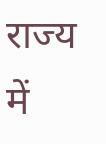राज्य में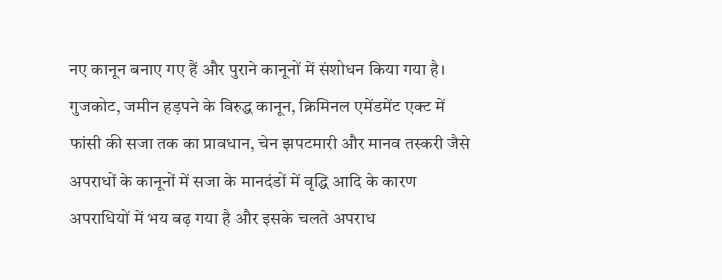नए कानून बनाए गए हैं और पुराने कानूनों में संशोधन किया गया है। गुजकोट, जमीन हड़पने के विरुद्ध कानून, क्रिमिनल एमेंडमेंट एक्ट में फांसी की सजा तक का प्रावधान, चेन झपटमारी और मानव तस्करी जैसे अपराधों के कानूनों में सजा के मानदंडों में वृद्धि आदि के कारण अपराधियों में भय बढ़ गया है और इसके चलते अपराध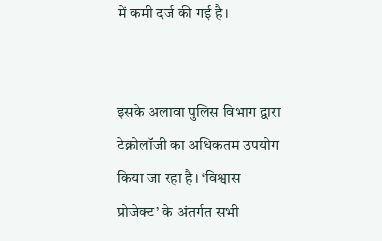में कमी दर्ज की गई है।


इसके अलावा पुलिस विभाग द्वारा टेक्नोलॉजी का अधिकतम उपयोग किया जा रहा है। ‘विश्वास प्रोजेक्ट’ के अंतर्गत सभी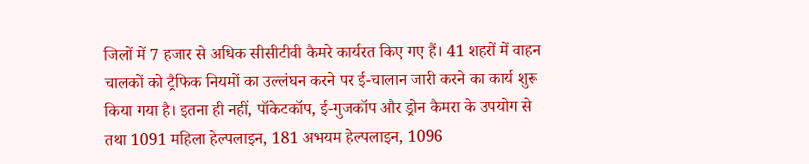जिलों में 7 हजार से अधिक सीसीटीवी कैमरे कार्यरत किए गए हैं। 41 शहरों में वाहन चालकों को ट्रैफिक नियमों का उल्लंघन करने पर ई-चालान जारी करने का कार्य शुरू किया गया है। इतना ही नहीं, पॉकेटकॉप, ई-गुजकॉप और ड्रोन कैमरा के उपयोग से तथा 1091 महिला हेल्पलाइन, 181 अभयम हेल्पलाइन, 1096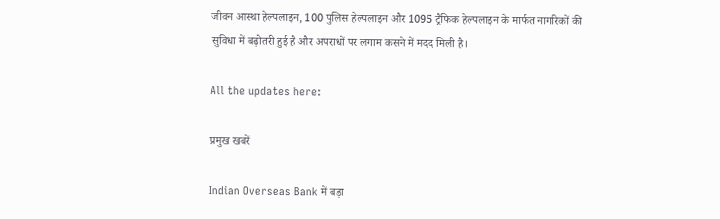जीवन आस्था हेल्पलाइन, 100 पुलिस हेल्पलाइन और 1095 ट्रैफिक हेल्पलाइन के मार्फत नागरिकों की सुविधा में बढ़ोतरी हुई है और अपराधों पर लगाम कसने में मदद मिली है।

All the updates here:

प्रमुख खबरें

Indian Overseas Bank में बड़ा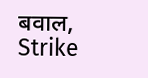बवाल, Strike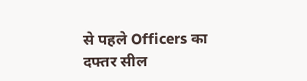से पहले Officers का दफ्तर सील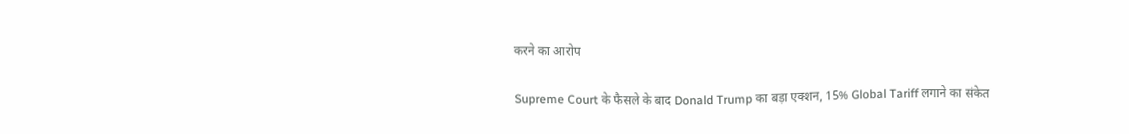करने का आरोप

Supreme Court के फैसले के बाद Donald Trump का बड़ा एक्शन, 15% Global Tariff लगाने का संकेत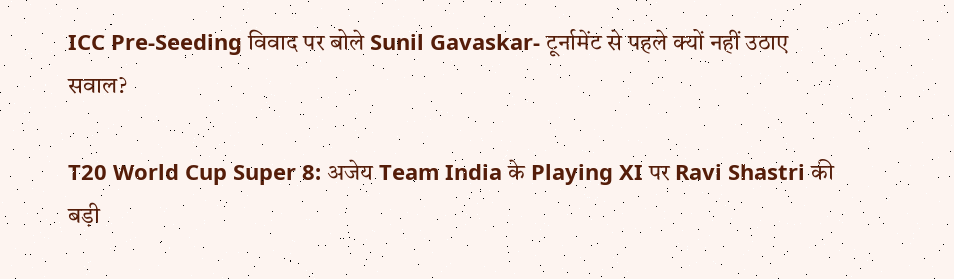ICC Pre-Seeding विवाद पर बोले Sunil Gavaskar- टूर्नामेंट से पहले क्यों नहीं उठाए सवाल?

T20 World Cup Super 8: अजेय Team India के Playing XI पर Ravi Shastri की बड़ी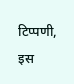टिप्पणी, इस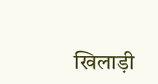खिलाड़ी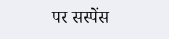पर सस्पेंस